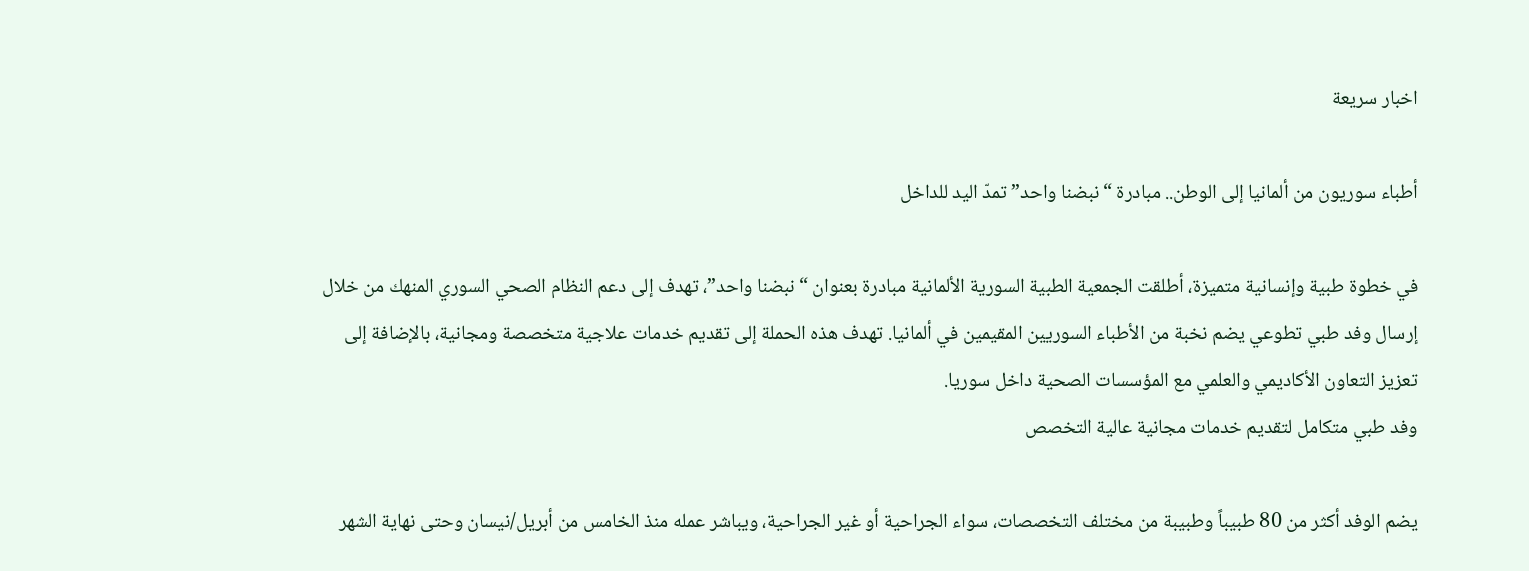اخبار سريعة

أطباء سوريون من ألمانيا إلى الوطن.. مبادرة “نبضنا واحد” تمدّ اليد للداخل

في خطوة طبية وإنسانية متميزة، أطلقت الجمعية الطبية السورية الألمانية مبادرة بعنوان “نبضنا واحد”، تهدف إلى دعم النظام الصحي السوري المنهك من خلال إرسال وفد طبي تطوعي يضم نخبة من الأطباء السوريين المقيمين في ألمانيا. تهدف هذه الحملة إلى تقديم خدمات علاجية متخصصة ومجانية، بالإضافة إلى تعزيز التعاون الأكاديمي والعلمي مع المؤسسات الصحية داخل سوريا.
وفد طبي متكامل لتقديم خدمات مجانية عالية التخصص

يضم الوفد أكثر من 80 طبيباً وطبيبة من مختلف التخصصات، سواء الجراحية أو غير الجراحية، ويباشر عمله منذ الخامس من أبريل/نيسان وحتى نهاية الشهر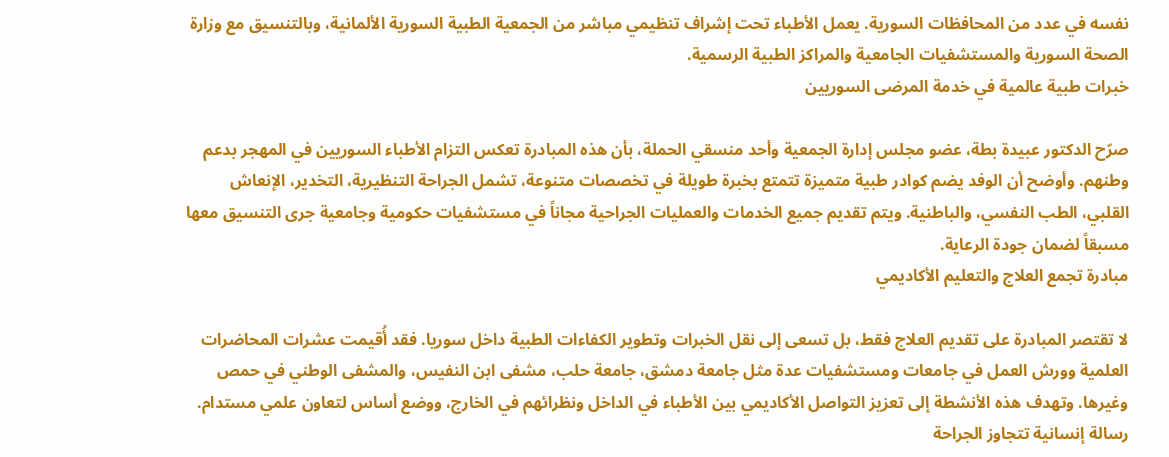نفسه في عدد من المحافظات السورية. يعمل الأطباء تحت إشراف تنظيمي مباشر من الجمعية الطبية السورية الألمانية، وبالتنسيق مع وزارة الصحة السورية والمستشفيات الجامعية والمراكز الطبية الرسمية.
خبرات طبية عالمية في خدمة المرضى السوريين

صرّح الدكتور عبيدة بطة، عضو مجلس إدارة الجمعية وأحد منسقي الحملة، بأن هذه المبادرة تعكس التزام الأطباء السوريين في المهجر بدعم وطنهم. وأوضح أن الوفد يضم كوادر طبية متميزة تتمتع بخبرة طويلة في تخصصات متنوعة، تشمل الجراحة التنظيرية، التخدير، الإنعاش القلبي، الطب النفسي، والباطنية. ويتم تقديم جميع الخدمات والعمليات الجراحية مجاناً في مستشفيات حكومية وجامعية جرى التنسيق معها مسبقاً لضمان جودة الرعاية.
مبادرة تجمع العلاج والتعليم الأكاديمي

لا تقتصر المبادرة على تقديم العلاج فقط، بل تسعى إلى نقل الخبرات وتطوير الكفاءات الطبية داخل سوريا. فقد أُقيمت عشرات المحاضرات العلمية وورش العمل في جامعات ومستشفيات عدة مثل جامعة دمشق، جامعة حلب، مشفى ابن النفيس، والمشفى الوطني في حمص وغيرها. وتهدف هذه الأنشطة إلى تعزيز التواصل الأكاديمي بين الأطباء في الداخل ونظرائهم في الخارج، ووضع أساس لتعاون علمي مستدام.
رسالة إنسانية تتجاوز الجراحة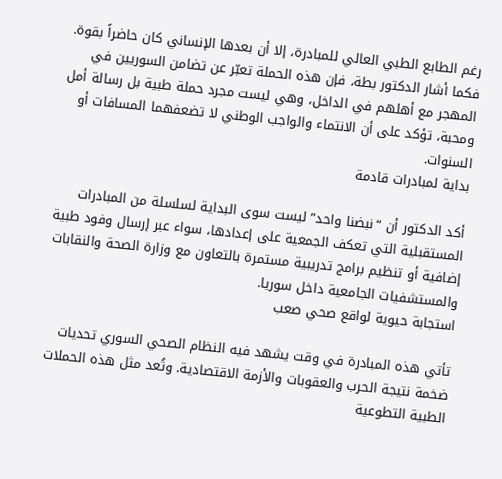رغم الطابع الطبي العالي للمبادرة، إلا أن بعدها الإنساني كان حاضراً بقوة. فكما أشار الدكتور بطة، فإن هذه الحملة تعبّر عن تضامن السوريين في المهجر مع أهلهم في الداخل، وهي ليست مجرد حملة طبية بل رسالة أمل ومحبة، تؤكد على أن الانتماء والواجب الوطني لا تضعفهما المسافات أو السنوات.
بداية لمبادرات قادمة

أكد الدكتور أن “نبضنا واحد” ليست سوى البداية لسلسلة من المبادرات المستقبلية التي تعكف الجمعية على إعدادها، سواء عبر إرسال وفود طبية إضافية أو تنظيم برامج تدريبية مستمرة بالتعاون مع وزارة الصحة والنقابات والمستشفيات الجامعية داخل سوريا.
استجابة حيوية لواقع صحي صعب

تأتي هذه المبادرة في وقت يشهد فيه النظام الصحي السوري تحديات ضخمة نتيجة الحرب والعقوبات والأزمة الاقتصادية. وتُعد مثل هذه الحملات الطبية التطوعية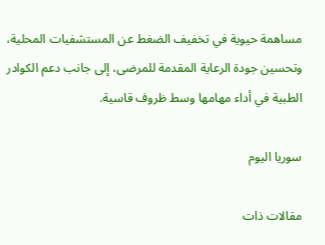مساهمة حيوية في تخفيف الضغط عن المستشفيات المحلية، وتحسين جودة الرعاية المقدمة للمرضى، إلى جانب دعم الكوادر الطبية في أداء مهامها وسط ظروف قاسية.

سوريا اليوم

مقالات ذات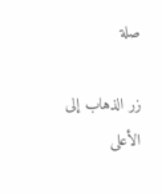صلة

زر الذهاب إلى الأعلى